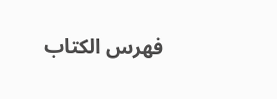فهرس الكتاب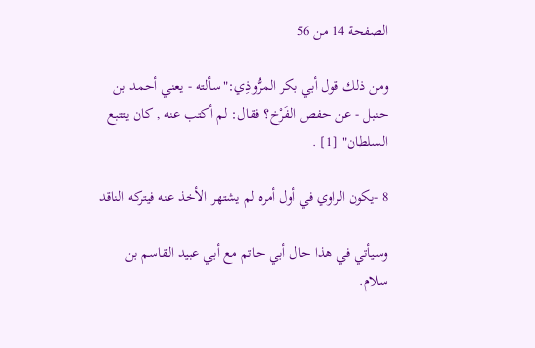الصفحة 14 من 56

ومن ذلك قول أبي بكر المرُّوذِي:"سألته - يعني أحمد بن حنبل - عن حفص الفَرْخ؟ فقال: لم أكتب عنه , كان يتتبع السلطان" [1] .

8 -يكون الراوي في أول أمره لم يشتهر الأخذ عنه فيتركه الناقد

وسيأتي في هذا حال أبي حاتم مع أبي عبيد القاسم بن سلام.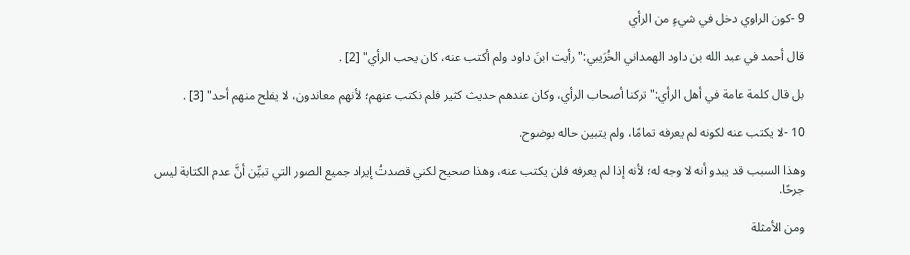9 -كون الراوي دخل في شيءٍ من الرأي

قال أحمد في عبد الله بن داود الهمداني الخُرَيبي:"رأيت ابنَ داود ولم أكتب عنه، كان يحب الرأي" [2] .

بل قال كلمة عامة في أهل الرأي:"تركنا أصحاب الرأي، وكان عندهم حديث كثير فلم نكتب عنهم؛ لأنهم معاندون، لا يفلح منهم أحد" [3] .

10 -لا يكتب عنه لكونه لم يعرفه تمامًا، ولم يتبين حاله بوضوح.

وهذا السبب قد يبدو أنه لا وجه له؛ لأنه إذا لم يعرفه فلن يكتب عنه، وهذا صحيح لكني قصدتُ إيراد جميع الصور التي تبيِّن أنَّ عدم الكتابة ليس جرحًا.

ومن الأمثلة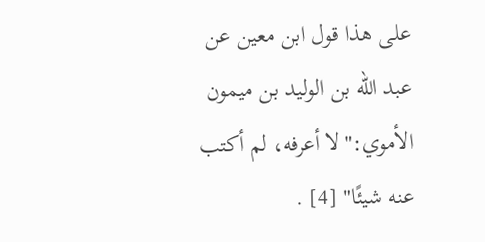على هذا قول ابن معين عن عبد الله بن الوليد بن ميمون الأموي:"لا أعرفه، لم أكتب عنه شيئًا" [4] .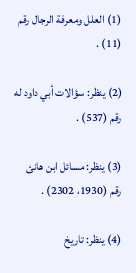(1) العلل ومعرفة الرجال رقم (11) .

(2) ينظر: سؤالات أبي داود له رقم (537) .

(3) ينظر: مسائل ابن هانئ رقم (1930، 2302) .

(4) ينظر: تاريخ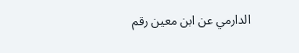الدارمي عن ابن معين رقم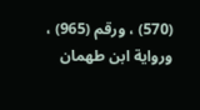(570) ، ورقم (965) ، ورواية ابن طهمان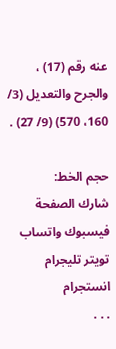عنه رقم (17) ، والجرح والتعديل (3/ 160، 570) (9/ 27) .

حجم الخط:
شارك الصفحة
فيسبوك واتساب تويتر تليجرام انستجرام
. . .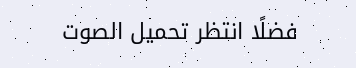فضلًا انتظر تحميل الصوت